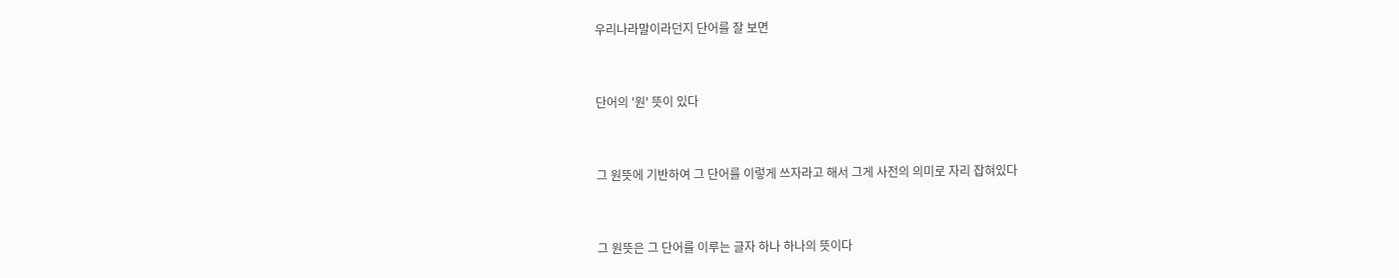우리나라말이라던지 단어를 잘 보면


단어의 '원' 뜻이 있다


그 원뜻에 기반하여 그 단어를 이렇게 쓰자라고 해서 그게 사전의 의미로 자리 잡혀있다


그 원뜻은 그 단어를 이루는 글자 하나 하나의 뜻이다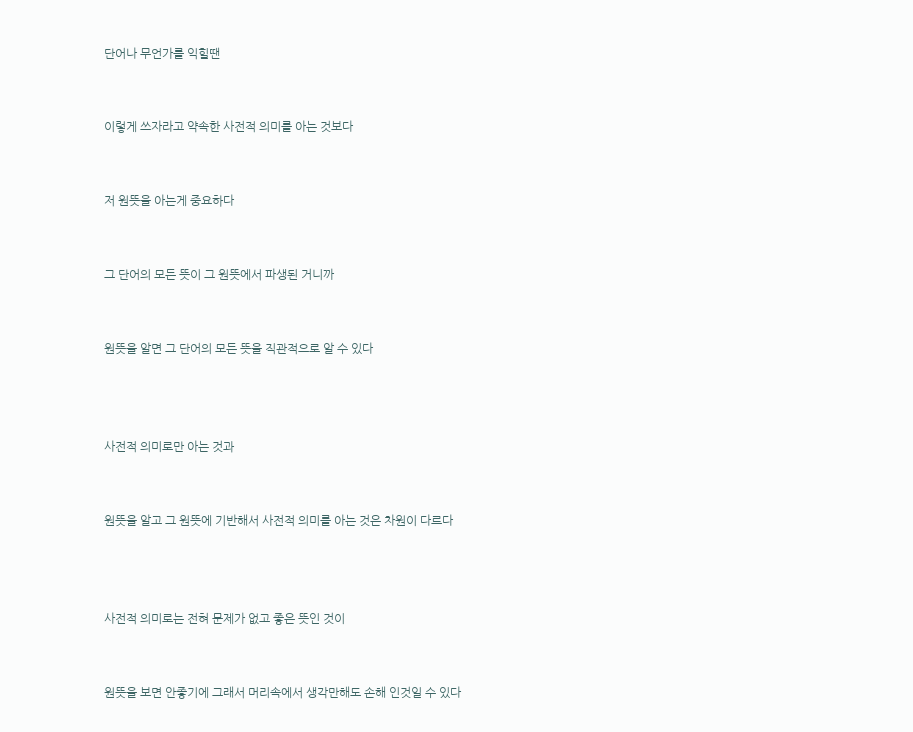단어나 무언가를 익힐땐


이렇게 쓰자라고 약속한 사전적 의미를 아는 것보다


저 원뜻을 아는게 중요하다


그 단어의 모든 뜻이 그 원뜻에서 파생된 거니까


원뜻을 알면 그 단어의 모든 뜻을 직관적으로 알 수 있다



사전적 의미로만 아는 것과


원뜻을 알고 그 원뜻에 기반해서 사전적 의미를 아는 것은 차원이 다르다



사전적 의미로는 전혀 문제가 없고 좋은 뜻인 것이


원뜻을 보면 안좋기에 그래서 머리속에서 생각만해도 손해 인것일 수 있다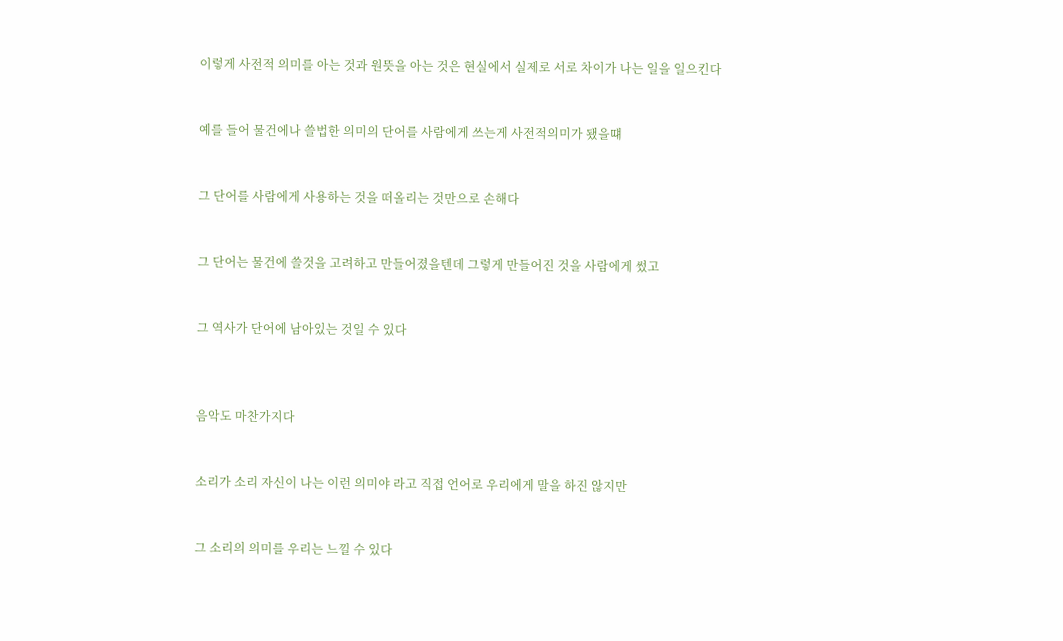이렇게 사전적 의미를 아는 것과 원뜻을 아는 것은 현실에서 실제로 서로 차이가 나는 일을 일으킨다


예를 들어 물건에나 쓸법한 의미의 단어를 사람에게 쓰는게 사전적의미가 됐을떄


그 단어를 사람에게 사용하는 것을 떠올리는 것만으로 손해다


그 단어는 물건에 쓸것을 고려하고 만들어졌을텐데 그렇게 만들어진 것을 사람에게 썼고


그 역사가 단어에 남아있는 것일 수 있다



음악도 마찬가지다


소리가 소리 자신이 나는 이런 의미야 라고 직접 언어로 우리에게 말을 하진 않지만


그 소리의 의미를 우리는 느낄 수 있다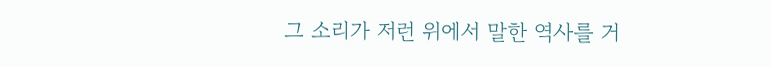그 소리가 저런 위에서 말한 역사를 거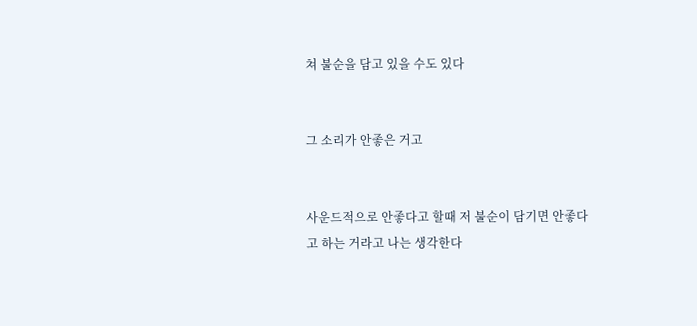쳐 불순을 담고 있을 수도 있다


그 소리가 안좋은 거고


사운드적으로 안좋다고 할때 저 불순이 담기면 안좋다고 하는 거라고 나는 생각한다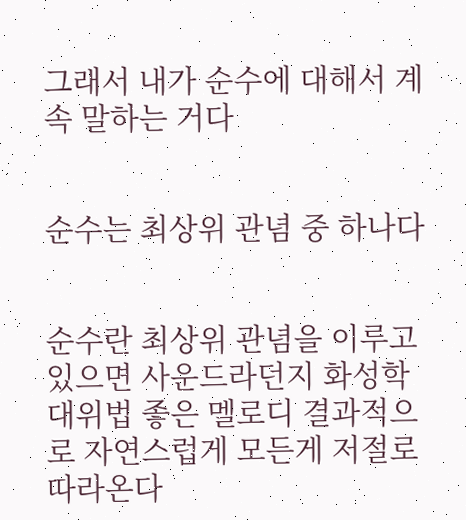그래서 내가 순수에 대해서 계속 말하는 거다


순수는 최상위 관념 중 하나다


순수란 최상위 관념을 이루고있으면 사운드라던지 화성학 대위법 좋은 멜로디 결과적으로 자연스럽게 모든게 저절로 따라온다